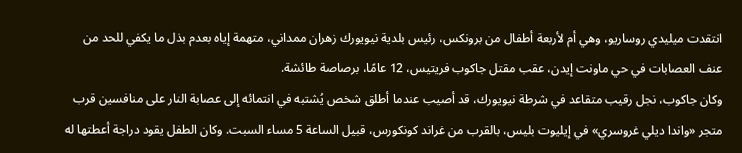انتقدت ميليدي روساريو، وهي أم لأربعة أطفال من برونكس، رئيس بلدية نيويورك زهران ممداني، متهمة إياه بعدم بذل ما يكفي للحد من عنف العصابات في حي ماونت إيدن، عقب مقتل جاكوب فريتيس، 12 عامًا، برصاصة طائشة.
وكان جاكوب، نجل رقيب متقاعد في شرطة نيويورك، قد أصيب عندما أطلق شخص يُشتبه في انتمائه إلى عصابة النار على منافسين قرب متجر «واندا ديلي غروسري» في إيليوت بليس، بالقرب من غراند كونكورس، قبيل الساعة 5 مساء السبت. وكان الطفل يقود دراجة أعطتها له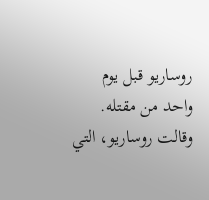روساريو قبل يوم واحد من مقتله.
وقالت روساريو، التي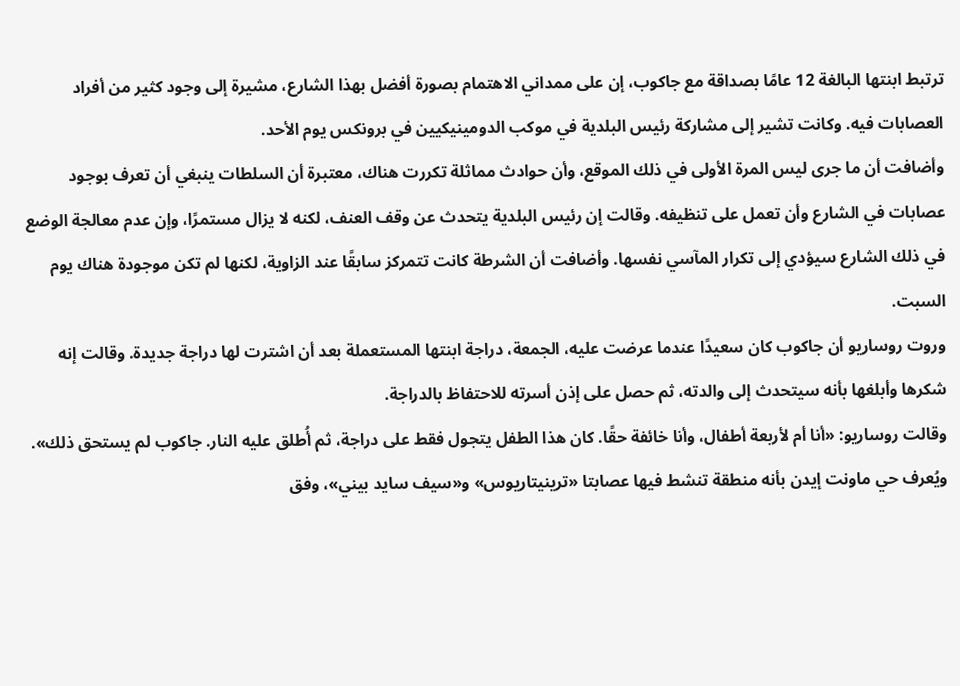ترتبط ابنتها البالغة 12 عامًا بصداقة مع جاكوب، إن على ممداني الاهتمام بصورة أفضل بهذا الشارع، مشيرة إلى وجود كثير من أفراد العصابات فيه. وكانت تشير إلى مشاركة رئيس البلدية في موكب الدومينيكيين في برونكس يوم الأحد.
وأضافت أن ما جرى ليس المرة الأولى في ذلك الموقع، وأن حوادث مماثلة تكررت هناك، معتبرة أن السلطات ينبغي أن تعرف بوجود عصابات في الشارع وأن تعمل على تنظيفه. وقالت إن رئيس البلدية يتحدث عن وقف العنف، لكنه لا يزال مستمرًا، وإن عدم معالجة الوضع في ذلك الشارع سيؤدي إلى تكرار المآسي نفسها. وأضافت أن الشرطة كانت تتمركز سابقًا عند الزاوية، لكنها لم تكن موجودة هناك يوم السبت.
وروت روساريو أن جاكوب كان سعيدًا عندما عرضت عليه، الجمعة، دراجة ابنتها المستعملة بعد أن اشترت لها دراجة جديدة. وقالت إنه شكرها وأبلغها بأنه سيتحدث إلى والدته، ثم حصل على إذن أسرته للاحتفاظ بالدراجة.
وقالت روساريو: «أنا أم لأربعة أطفال، وأنا خائفة حقًا. كان هذا الطفل يتجول فقط على دراجة، ثم أُطلق عليه النار. جاكوب لم يستحق ذلك».
ويُعرف حي ماونت إيدن بأنه منطقة تنشط فيها عصابتا «ترينيتاريوس» و«سيف سايد بيني»، وفق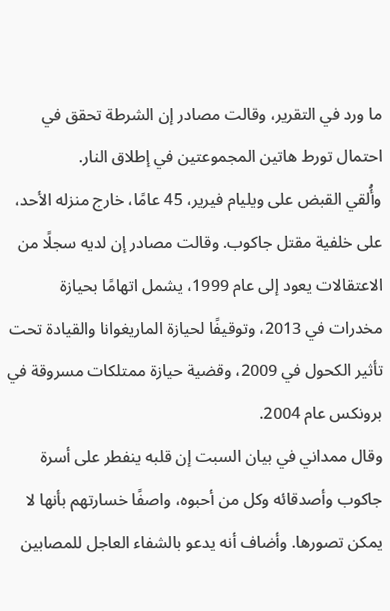ما ورد في التقرير، وقالت مصادر إن الشرطة تحقق في احتمال تورط هاتين المجموعتين في إطلاق النار.
وأُلقي القبض على ويليام فيرير، 45 عامًا، خارج منزله الأحد، على خلفية مقتل جاكوب. وقالت مصادر إن لديه سجلًا من الاعتقالات يعود إلى عام 1999، يشمل اتهامًا بحيازة مخدرات في 2013، وتوقيفًا لحيازة الماريغوانا والقيادة تحت تأثير الكحول في 2009، وقضية حيازة ممتلكات مسروقة في برونكس عام 2004.
وقال ممداني في بيان السبت إن قلبه ينفطر على أسرة جاكوب وأصدقائه وكل من أحبوه، واصفًا خسارتهم بأنها لا يمكن تصورها. وأضاف أنه يدعو بالشفاء العاجل للمصابين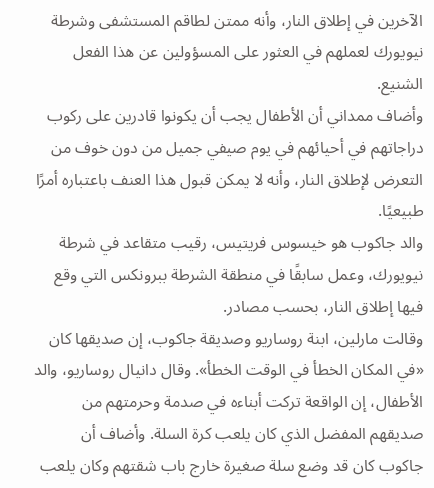الآخرين في إطلاق النار، وأنه ممتن لطاقم المستشفى وشرطة نيويورك لعملهم في العثور على المسؤولين عن هذا الفعل الشنيع.
وأضاف ممداني أن الأطفال يجب أن يكونوا قادرين على ركوب دراجاتهم في أحيائهم في يوم صيفي جميل من دون خوف من التعرض لإطلاق النار، وأنه لا يمكن قبول هذا العنف باعتباره أمرًا طبيعيًا.
والد جاكوب هو خيسوس فريتيس، رقيب متقاعد في شرطة نيويورك، وعمل سابقًا في منطقة الشرطة ببرونكس التي وقع فيها إطلاق النار، بحسب مصادر.
وقالت مارلين، ابنة روساريو وصديقة جاكوب، إن صديقها كان «في المكان الخطأ في الوقت الخطأ». وقال دانيال روساريو، والد الأطفال، إن الواقعة تركت أبناءه في صدمة وحرمتهم من صديقهم المفضل الذي كان يلعب كرة السلة. وأضاف أن جاكوب كان قد وضع سلة صغيرة خارج باب شقتهم وكان يلعب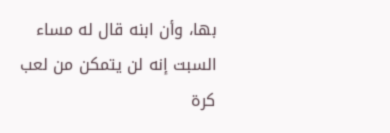بها، وأن ابنه قال له مساء السبت إنه لن يتمكن من لعب كرة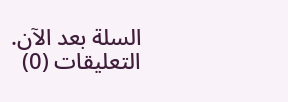السلة بعد الآن.
التعليقات (0)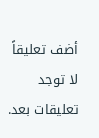أضف تعليقاً
لا توجد تعليقات بعد.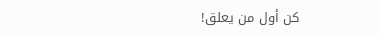كن أول من يعلق!